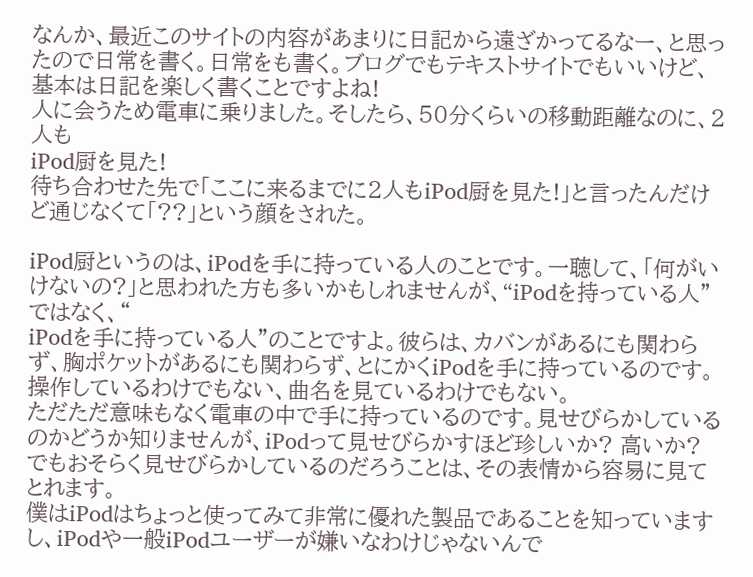なんか、最近このサイトの内容があまりに日記から遠ざかってるなー、と思ったので日常を書く。日常をも書く。ブログでもテキストサイトでもいいけど、基本は日記を楽しく書くことですよね!
人に会うため電車に乗りました。そしたら、50分くらいの移動距離なのに、2人も
iPod厨を見た!
待ち合わせた先で「ここに来るまでに2人もiPod厨を見た!」と言ったんだけど通じなくて「??」という顔をされた。

iPod厨というのは、iPodを手に持っている人のことです。一聴して、「何がいけないの?」と思われた方も多いかもしれませんが、“iPodを持っている人”ではなく、“
iPodを手に持っている人”のことですよ。彼らは、カバンがあるにも関わらず、胸ポケットがあるにも関わらず、とにかくiPodを手に持っているのです。操作しているわけでもない、曲名を見ているわけでもない。
ただただ意味もなく電車の中で手に持っているのです。見せびらかしているのかどうか知りませんが、iPodって見せびらかすほど珍しいか? 高いか? でもおそらく見せびらかしているのだろうことは、その表情から容易に見てとれます。
僕はiPodはちょっと使ってみて非常に優れた製品であることを知っていますし、iPodや一般iPodユーザーが嫌いなわけじゃないんで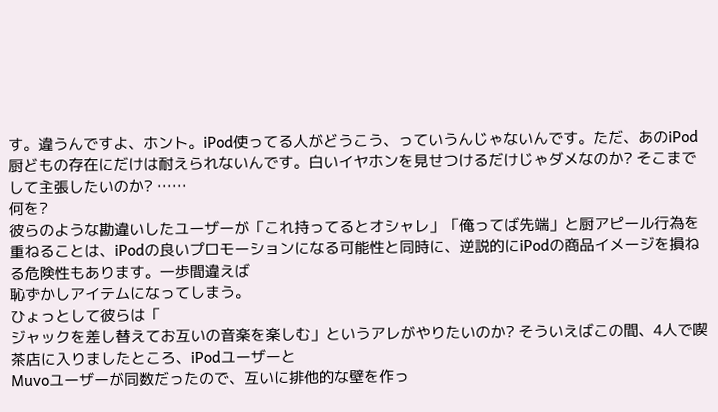す。違うんですよ、ホント。iPod使ってる人がどうこう、っていうんじゃないんです。ただ、あのiPod厨どもの存在にだけは耐えられないんです。白いイヤホンを見せつけるだけじゃダメなのか? そこまでして主張したいのか? ……
何を?
彼らのような勘違いしたユーザーが「これ持ってるとオシャレ」「俺ってば先端」と厨アピール行為を重ねることは、iPodの良いプロモーションになる可能性と同時に、逆説的にiPodの商品イメージを損ねる危険性もあります。一歩間違えば
恥ずかしアイテムになってしまう。
ひょっとして彼らは「
ジャックを差し替えてお互いの音楽を楽しむ」というアレがやりたいのか? そういえばこの間、4人で喫茶店に入りましたところ、iPodユーザーと
Muvoユーザーが同数だったので、互いに排他的な壁を作っ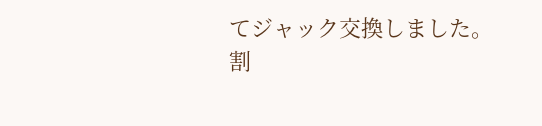てジャック交換しました。割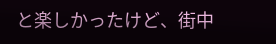と楽しかったけど、街中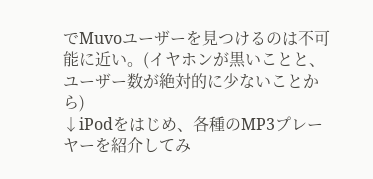でMuvoユーザーを見つけるのは不可能に近い。(イヤホンが黒いことと、ユーザー数が絶対的に少ないことから)
↓iPodをはじめ、各種のMP3プレーヤーを紹介してみ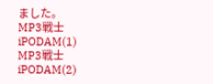ました。
MP3戦士iPODAM(1)
MP3戦士iPODAM(2)